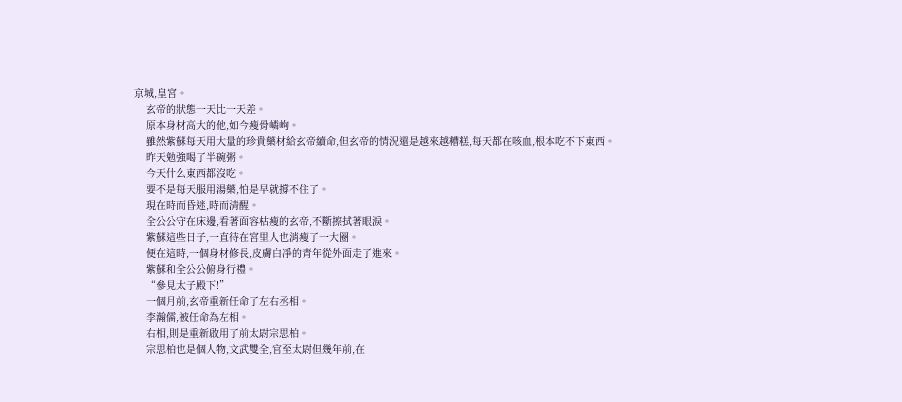京城,皇宮。
    玄帝的狀態一天比一天差。
    原本身材高大的他,如今瘦骨嶙峋。
    雖然紫蘇每天用大量的珍貴藥材給玄帝續命,但玄帝的情況還是越來越糟糕,每天都在咳血,根本吃不下東西。
    昨天勉強喝了半碗粥。
    今天什么東西都沒吃。
    要不是每天服用湯藥,怕是早就撐不住了。
    現在時而昏迷,時而清醒。
    全公公守在床邊,看著面容枯瘦的玄帝,不斷擦拭著眼淚。
    紫蘇這些日子,一直待在宮里人也消瘦了一大圈。
    便在這時,一個身材修長,皮膚白凈的青年從外面走了進來。
    紫蘇和全公公俯身行禮。
    “參見太子殿下!”
    一個月前,玄帝重新任命了左右丞相。
    李瀚儒,被任命為左相。
    右相,則是重新啟用了前太尉宗思柏。
    宗思柏也是個人物,文武雙全,官至太尉但幾年前,在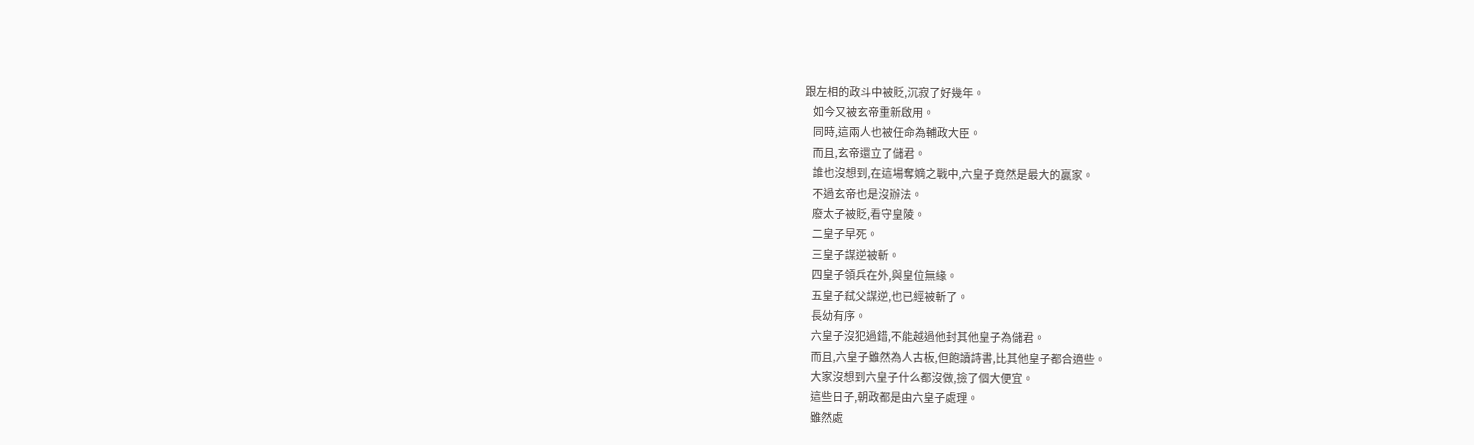跟左相的政斗中被貶,沉寂了好幾年。
    如今又被玄帝重新啟用。
    同時,這兩人也被任命為輔政大臣。
    而且,玄帝還立了儲君。
    誰也沒想到,在這場奪嫡之戰中,六皇子竟然是最大的贏家。
    不過玄帝也是沒辦法。
    廢太子被貶,看守皇陵。
    二皇子早死。
    三皇子謀逆被斬。
    四皇子領兵在外,與皇位無緣。
    五皇子弒父謀逆,也已經被斬了。
    長幼有序。
    六皇子沒犯過錯,不能越過他封其他皇子為儲君。
    而且,六皇子雖然為人古板,但飽讀詩書,比其他皇子都合適些。
    大家沒想到六皇子什么都沒做,撿了個大便宜。
    這些日子,朝政都是由六皇子處理。
    雖然處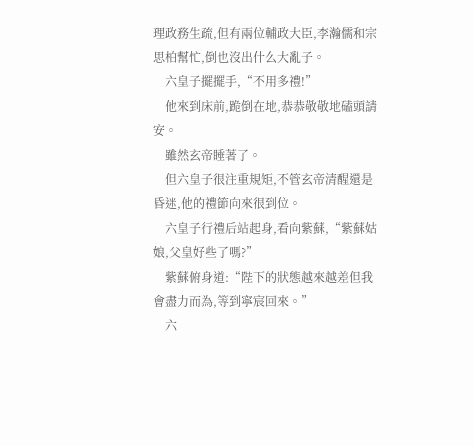理政務生疏,但有兩位輔政大臣,李瀚儒和宗思柏幫忙,倒也沒出什么大亂子。
    六皇子擺擺手,“不用多禮!”
    他來到床前,跪倒在地,恭恭敬敬地磕頭請安。
    雖然玄帝睡著了。
    但六皇子很注重規矩,不管玄帝清醒還是昏迷,他的禮節向來很到位。
    六皇子行禮后站起身,看向紫蘇,“紫蘇姑娘,父皇好些了嗎?”
    紫蘇俯身道:“陛下的狀態越來越差但我會盡力而為,等到寧宸回來。”
    六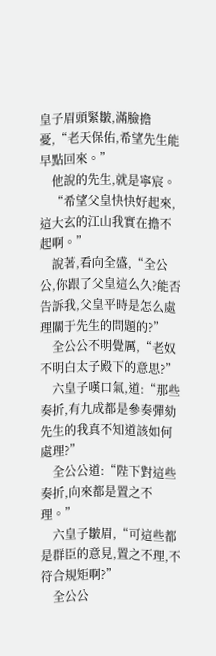皇子眉頭緊皺,滿臉擔憂,“老天保佑,希望先生能早點回來。”
    他說的先生,就是寧宸。
    “希望父皇快快好起來,這大玄的江山我實在擔不起啊。”
    說著,看向全盛,“全公公,你跟了父皇這么久?能否告訴我,父皇平時是怎么處理關于先生的問題的?”
    全公公不明覺厲,“老奴不明白太子殿下的意思?”
    六皇子嘆口氣,道:“那些奏折,有九成都是參奏彈劾先生的我真不知道該如何處理?”
    全公公道:“陛下對這些奏折,向來都是置之不理。”
    六皇子皺眉,“可這些都是群臣的意見,置之不理,不符合規矩啊?”
    全公公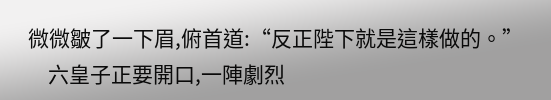微微皺了一下眉,俯首道:“反正陛下就是這樣做的。”
    六皇子正要開口,一陣劇烈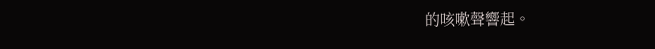的咳嗽聲響起。